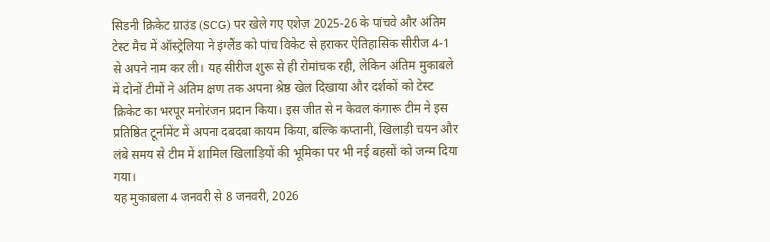सिडनी क्रिकेट ग्राउंड (SCG) पर खेले गए एशेज़ 2025‑26 के पांचवे और अंतिम टेस्ट मैच में ऑस्ट्रेलिया ने इंग्लैंड को पांच विकेट से हराकर ऐतिहासिक सीरीज 4‑1 से अपने नाम कर ली। यह सीरीज शुरू से ही रोमांचक रही, लेकिन अंतिम मुकाबले में दोनों टीमों ने अंतिम क्षण तक अपना श्रेष्ठ खेल दिखाया और दर्शकों को टेस्ट क्रिकेट का भरपूर मनोरंजन प्रदान किया। इस जीत से न केवल कंगारू टीम ने इस प्रतिष्ठित टूर्नामेंट में अपना दबदबा कायम किया, बल्कि कप्तानी, खिलाड़ी चयन और लंबे समय से टीम में शामिल खिलाड़ियों की भूमिका पर भी नई बहसों को जन्म दिया गया।
यह मुकाबला 4 जनवरी से 8 जनवरी, 2026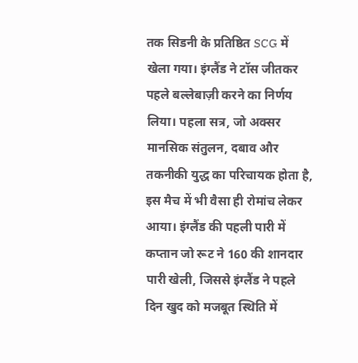तक सिडनी के प्रतिष्ठित SCG में खेला गया। इंग्लैंड ने टॉस जीतकर पहले बल्लेबाज़ी करने का निर्णय लिया। पहला सत्र, जो अक्सर मानसिक संतुलन, दबाव और तकनीकी युद्ध का परिचायक होता है, इस मैच में भी वैसा ही रोमांच लेकर आया। इंग्लैंड की पहली पारी में कप्तान जो रूट ने 160 की शानदार पारी खेली, जिससे इंग्लैंड ने पहले दिन खुद को मजबूत स्थिति में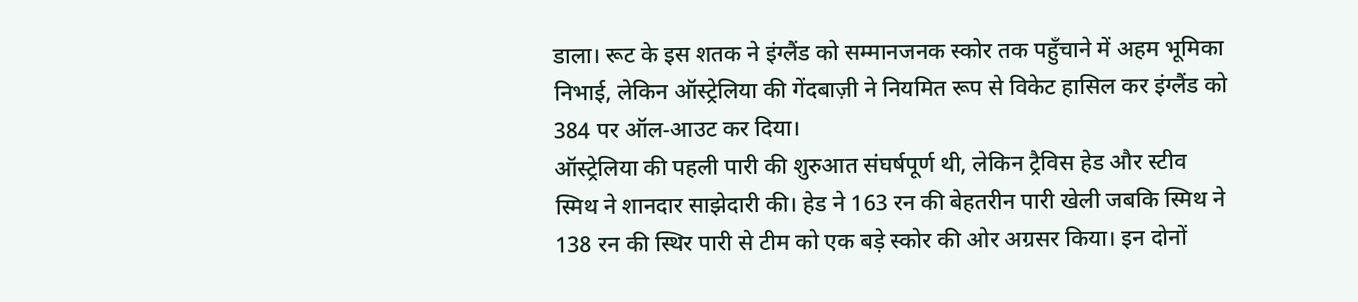डाला। रूट के इस शतक ने इंग्लैंड को सम्मानजनक स्कोर तक पहुँचाने में अहम भूमिका निभाई, लेकिन ऑस्ट्रेलिया की गेंदबाज़ी ने नियमित रूप से विकेट हासिल कर इंग्लैंड को 384 पर ऑल‑आउट कर दिया।
ऑस्ट्रेलिया की पहली पारी की शुरुआत संघर्षपूर्ण थी, लेकिन ट्रैविस हेड और स्टीव स्मिथ ने शानदार साझेदारी की। हेड ने 163 रन की बेहतरीन पारी खेली जबकि स्मिथ ने 138 रन की स्थिर पारी से टीम को एक बड़े स्कोर की ओर अग्रसर किया। इन दोनों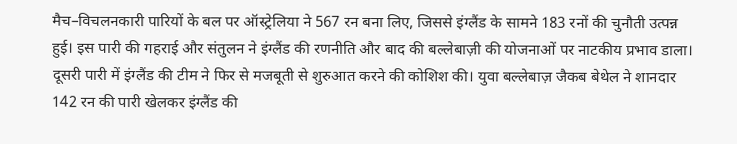मैच–विचलनकारी पारियों के बल पर ऑस्ट्रेलिया ने 567 रन बना लिए, जिससे इंग्लैंड के सामने 183 रनों की चुनौती उत्पन्न हुई। इस पारी की गहराई और संतुलन ने इंग्लैंड की रणनीति और बाद की बल्लेबाज़ी की योजनाओं पर नाटकीय प्रभाव डाला।
दूसरी पारी में इंग्लैंड की टीम ने फिर से मजबूती से शुरुआत करने की कोशिश की। युवा बल्लेबाज़ जैकब बेथेल ने शानदार 142 रन की पारी खेलकर इंग्लैंड की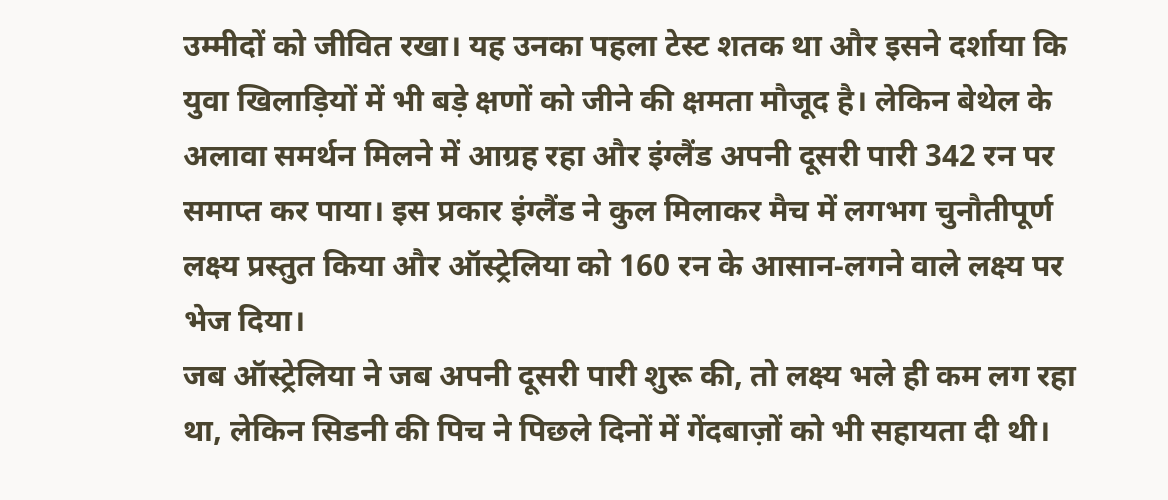उम्मीदों को जीवित रखा। यह उनका पहला टेस्ट शतक था और इसने दर्शाया कि युवा खिलाड़ियों में भी बड़े क्षणों को जीने की क्षमता मौजूद है। लेकिन बेथेल के अलावा समर्थन मिलने में आग्रह रहा और इंग्लैंड अपनी दूसरी पारी 342 रन पर समाप्त कर पाया। इस प्रकार इंग्लैंड ने कुल मिलाकर मैच में लगभग चुनौतीपूर्ण लक्ष्य प्रस्तुत किया और ऑस्ट्रेलिया को 160 रन के आसान‑लगने वाले लक्ष्य पर भेज दिया।
जब ऑस्ट्रेलिया ने जब अपनी दूसरी पारी शुरू की, तो लक्ष्य भले ही कम लग रहा था, लेकिन सिडनी की पिच ने पिछले दिनों में गेंदबाज़ों को भी सहायता दी थी।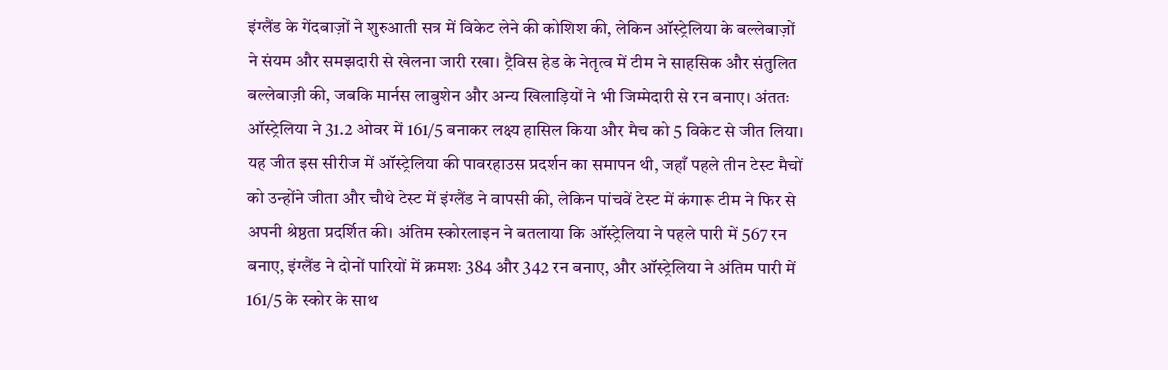इंग्लैंड के गेंदबाज़ों ने शुरुआती सत्र में विकेट लेने की कोशिश की, लेकिन ऑस्ट्रेलिया के बल्लेबाज़ों ने संयम और समझदारी से खेलना जारी रखा। ट्रैविस हेड के नेतृत्व में टीम ने साहसिक और संतुलित बल्लेबाज़ी की, जबकि मार्नस लाबुशेन और अन्य खिलाड़ियों ने भी जिम्मेदारी से रन बनाए। अंततः ऑस्ट्रेलिया ने 31.2 ओवर में 161/5 बनाकर लक्ष्य हासिल किया और मैच को 5 विकेट से जीत लिया।
यह जीत इस सीरीज में ऑस्ट्रेलिया की पावरहाउस प्रदर्शन का समापन थी, जहाँ पहले तीन टेस्ट मैचों को उन्होंने जीता और चौथे टेस्ट में इंग्लैंड ने वापसी की, लेकिन पांचवें टेस्ट में कंगारू टीम ने फिर से अपनी श्रेष्ठता प्रदर्शित की। अंतिम स्कोरलाइन ने बतलाया कि ऑस्ट्रेलिया ने पहले पारी में 567 रन बनाए, इंग्लैंड ने दोनों पारियों में क्रमशः 384 और 342 रन बनाए, और ऑस्ट्रेलिया ने अंतिम पारी में 161/5 के स्कोर के साथ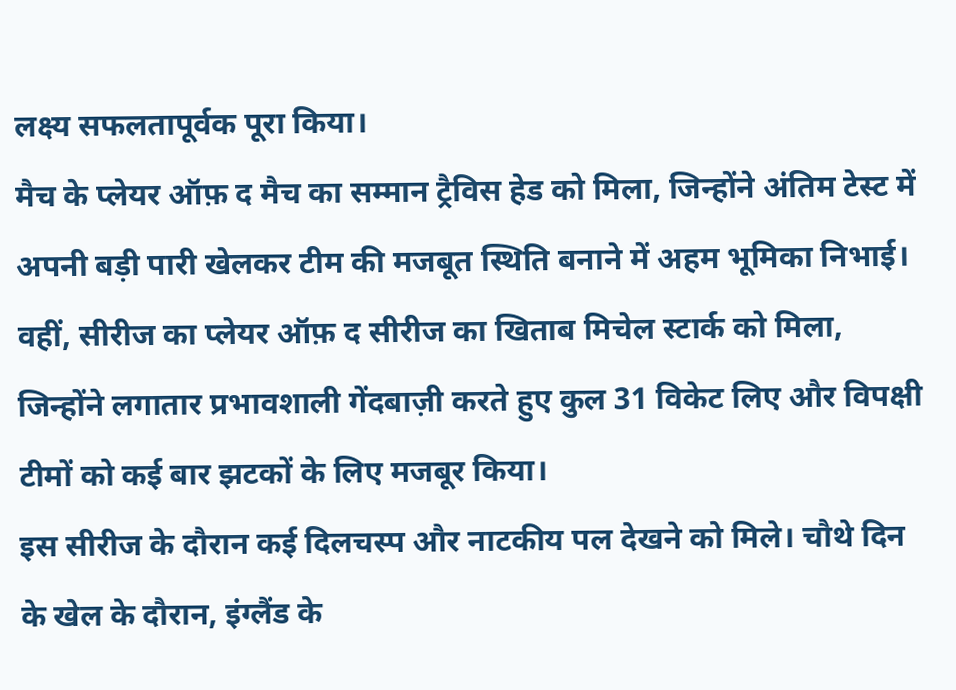लक्ष्य सफलतापूर्वक पूरा किया।
मैच के प्लेयर ऑफ़ द मैच का सम्मान ट्रैविस हेड को मिला, जिन्होंने अंतिम टेस्ट में अपनी बड़ी पारी खेलकर टीम की मजबूत स्थिति बनाने में अहम भूमिका निभाई। वहीं, सीरीज का प्लेयर ऑफ़ द सीरीज का खिताब मिचेल स्टार्क को मिला, जिन्होंने लगातार प्रभावशाली गेंदबाज़ी करते हुए कुल 31 विकेट लिए और विपक्षी टीमों को कई बार झटकों के लिए मजबूर किया।
इस सीरीज के दौरान कई दिलचस्प और नाटकीय पल देखने को मिले। चौथे दिन के खेल के दौरान, इंग्लैंड के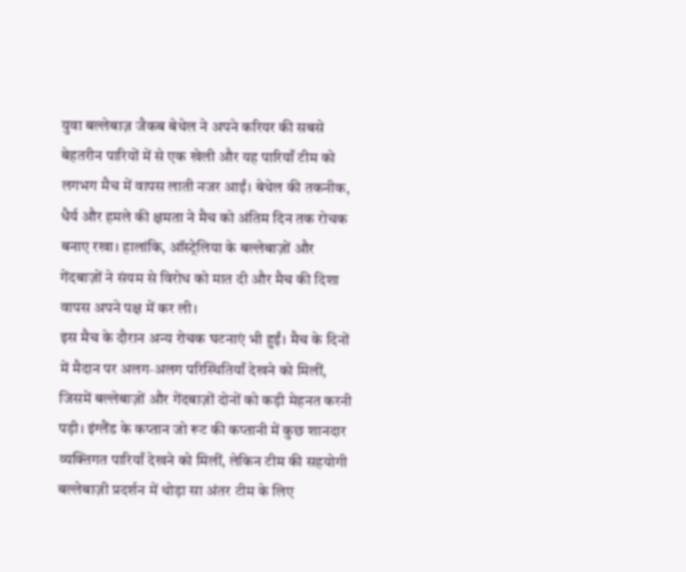युवा बल्लेबाज़ जैकब बेथेल ने अपने करियर की सबसे बेहतरीन पारियों में से एक खेली और यह पारियाँ टीम को लगभग मैच में वापस लाती नजर आईं। बेथेल की तकनीक, धैर्य और हमले की क्षमता ने मैच को अंतिम दिन तक रोचक बनाए रखा। हालांकि, ऑस्ट्रेलिया के बल्लेबाज़ों और गेंदबाज़ों ने संयम से विरोध को मात दी और मैच की दिशा वापस अपने पक्ष में कर ली।
इस मैच के दौरान अन्य रोचक घटनाएं भी हुईं। मैच के दिनों में मैदान पर अलग‑अलग परिस्थितियाँ देखने को मिलीं, जिसमें बल्लेबाज़ों और गेंदबाज़ों दोनों को कड़ी मेहनत करनी पड़ी। इंग्लैंड के कप्तान जो रूट की कप्तानी में कुछ शानदार व्यक्तिगत पारियाँ देखने को मिलीं, लेकिन टीम की सहयोगी बल्लेबाज़ी प्रदर्शन में थोड़ा सा अंतर टीम के लिए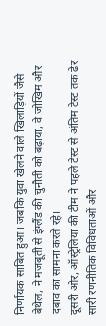निर्णायक साबित हुआ। जबकि युवा खेलने वाले खिलाड़ियों जैसे बेथेल, ने मजबूती से इंग्लैंड की चुनौती को बढ़ाया, वे जोखिम और दबाव का सामना करते रहे।
दूसरी ओर, ऑस्ट्रेलिया की टीम ने पहले टेस्ट से अंतिम टेस्ट तक ढेर सारी रणनीतिक विविधताओं और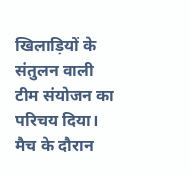खिलाड़ियों के संतुलन वाली टीम संयोजन का परिचय दिया। मैच के दौरान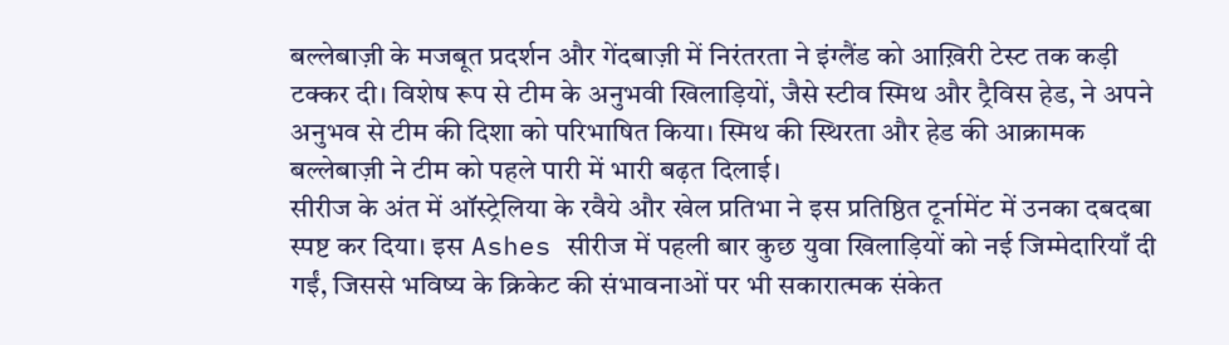बल्लेबाज़ी के मजबूत प्रदर्शन और गेंदबाज़ी में निरंतरता ने इंग्लैंड को आख़िरी टेस्ट तक कड़ी टक्कर दी। विशेष रूप से टीम के अनुभवी खिलाड़ियों, जैसे स्टीव स्मिथ और ट्रैविस हेड, ने अपने अनुभव से टीम की दिशा को परिभाषित किया। स्मिथ की स्थिरता और हेड की आक्रामक बल्लेबाज़ी ने टीम को पहले पारी में भारी बढ़त दिलाई।
सीरीज के अंत में ऑस्ट्रेलिया के रवैये और खेल प्रतिभा ने इस प्रतिष्ठित टूर्नामेंट में उनका दबदबा स्पष्ट कर दिया। इस Ashes सीरीज में पहली बार कुछ युवा खिलाड़ियों को नई जिम्मेदारियाँ दी गईं, जिससे भविष्य के क्रिकेट की संभावनाओं पर भी सकारात्मक संकेत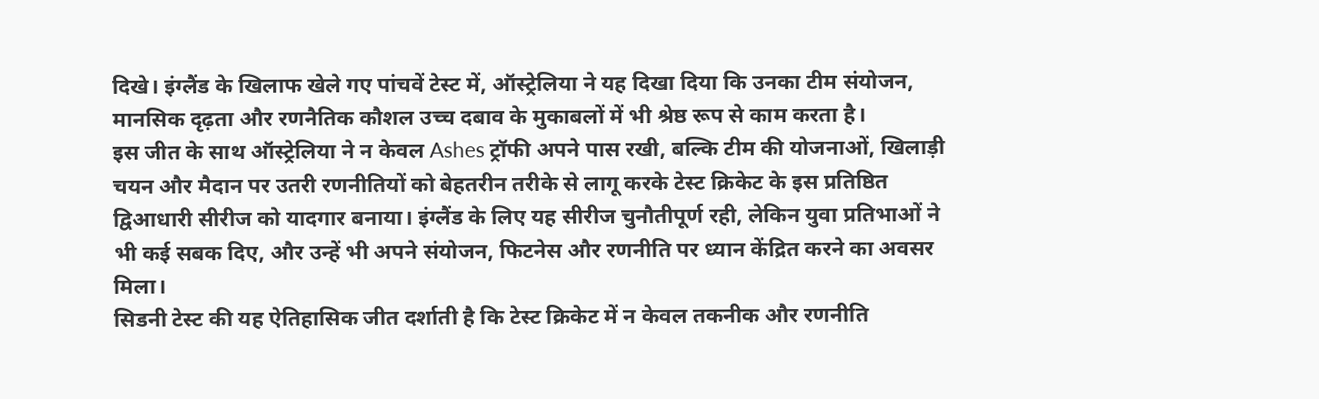दिखे। इंग्लैंड के खिलाफ खेले गए पांचवें टेस्ट में, ऑस्ट्रेलिया ने यह दिखा दिया कि उनका टीम संयोजन, मानसिक दृढ़ता और रणनैतिक कौशल उच्च दबाव के मुकाबलों में भी श्रेष्ठ रूप से काम करता है।
इस जीत के साथ ऑस्ट्रेलिया ने न केवल Ashes ट्रॉफी अपने पास रखी, बल्कि टीम की योजनाओं, खिलाड़ी चयन और मैदान पर उतरी रणनीतियों को बेहतरीन तरीके से लागू करके टेस्ट क्रिकेट के इस प्रतिष्ठित द्विआधारी सीरीज को यादगार बनाया। इंग्लैंड के लिए यह सीरीज चुनौतीपूर्ण रही, लेकिन युवा प्रतिभाओं ने भी कई सबक दिए, और उन्हें भी अपने संयोजन, फिटनेस और रणनीति पर ध्यान केंद्रित करने का अवसर मिला।
सिडनी टेस्ट की यह ऐतिहासिक जीत दर्शाती है कि टेस्ट क्रिकेट में न केवल तकनीक और रणनीति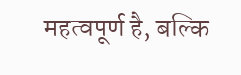महत्वपूर्ण है, बल्कि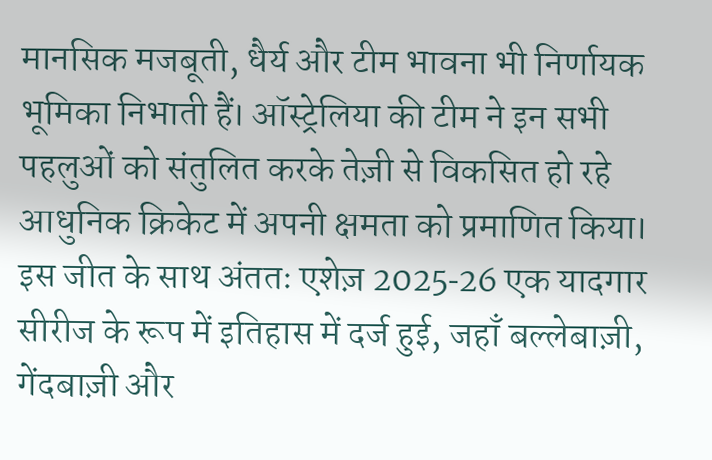मानसिक मजबूती, धैर्य और टीम भावना भी निर्णायक भूमिका निभाती हैं। ऑस्ट्रेलिया की टीम ने इन सभी पहलुओं को संतुलित करके तेज़ी से विकसित हो रहे आधुनिक क्रिकेट में अपनी क्षमता को प्रमाणित किया। इस जीत के साथ अंततः एशेज़ 2025‑26 एक यादगार सीरीज के रूप में इतिहास में दर्ज हुई, जहाँ बल्लेबाज़ी, गेंदबाज़ी और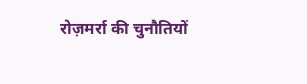रोज़मर्रा की चुनौतियों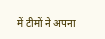में टीमों ने अपना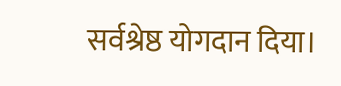सर्वश्रेष्ठ योगदान दिया।